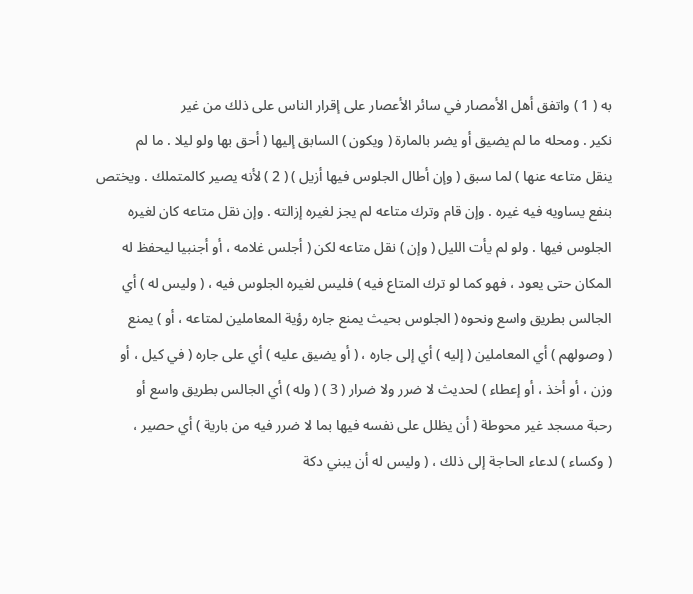به ( 1 ) واتفق أهل الأمصار في سائر الأعصار على إقرار الناس على ذلك من غير
نكير . ومحله ما لم يضيق أو يضر بالمارة ( ويكون ) السابق إليها ( أحق بها ولو ليلا . ما لم
ينقل متاعه عنها ) لما سبق ( وإن أطال الجلوس فيها أزيل ) ( 2 ) لأنه يصير كالمتملك . ويختص
بنفع يساويه فيه غيره . وإن قام وترك متاعه لم يجز لغيره إزالته . وإن نقل متاعه كان لغيره
الجلوس فيها . ولو لم يأت الليل ( وإن ) نقل متاعه لكن ( أجلس غلامه ، أو أجنبيا ليحفظ له
المكان حتى يعود ، فهو كما لو ترك المتاع فيه ) فليس لغيره الجلوس فيه ، ( وليس له ) أي
الجالس بطريق واسع ونحوه ( الجلوس بحيث يمنع جاره رؤية المعاملين لمتاعه ، أو ) يمنع
( وصولهم ) أي المعاملين ( إليه ) أي إلى جاره ، ( أو يضيق عليه ) أي على جاره ( في كيل ، أو
وزن ، أو أخذ ، أو إعطاء ) لحديث لا ضرر ولا ضرار ( 3 ) ( وله ) أي الجالس بطريق واسع أو
رحبة مسجد غير محوطة ( أن يظلل على نفسه فيها بما لا ضرر فيه من بارية ) أي حصير ،
( وكساء ) لدعاء الحاجة إلى ذلك ، ( وليس له أن يبني دكة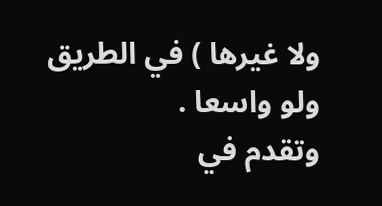ولا غيرها ) في الطريق ولو واسعا .
وتقدم في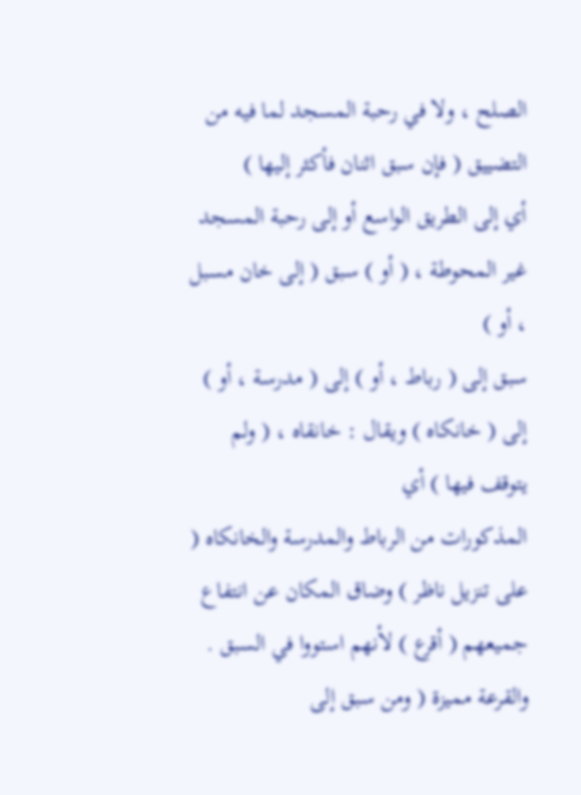الصلح ، ولا في رحبة المسجد لما فيه من التضييق ( فإن سبق اثنان فأكثر إليها )
أي إلى الطريق الواسع أو إلى رحبة المسجد غير المحوطة ، ( أو ) سبق ( إلى خان مسبل ، أو )
سبق إلى ( رباط ، أو ) إلى ( مدرسة ، أو ) إلى ( خانكاه ) ويقال : خانقاه ، ( ولم يتوقف فيها ) أي
المذكورات من الرباط والمدرسة والخانكاه ( على تنزيل ناظر ) وضاق المكان عن انتفاع
جميعهم ( أقرع ) لأنهم استووا في السبق . والقرعة مميزة ( ومن سبق إلى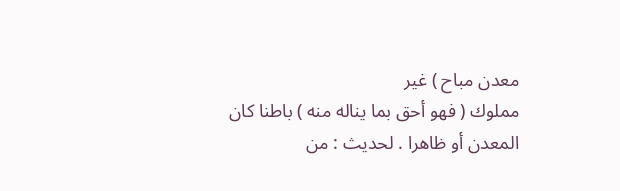معدن مباح ) غير
مملوك ( فهو أحق بما يناله منه ) باطنا كان المعدن أو ظاهرا . لحديث : من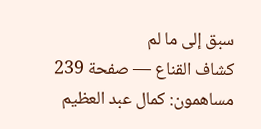سبق إلى ما لم
كشاف القناع — صفحة 239
مساهمون: كمال عبد العظيم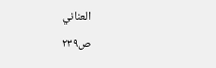العناني
ص٢٣٩